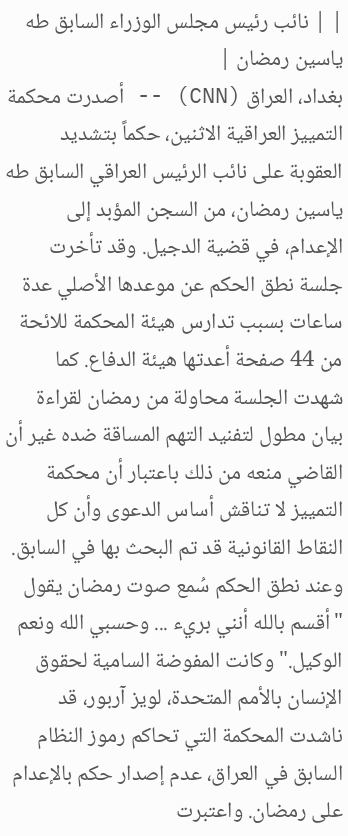| | نائب رئيس مجلس الوزراء السابق طه ياسين رمضان |
بغداد، العراق (CNN) -- أصدرت محكمة التمييز العراقية الاثنين، حكماً بتشديد العقوبة على نائب الرئيس العراقي السابق طه ياسين رمضان، من السجن المؤبد إلى الإعدام، في قضية الدجيل. وقد تأخرت جلسة نطق الحكم عن موعدها الأصلي عدة ساعات بسبب تدارس هيئة المحكمة للائحة من 44 صفحة أعدتها هيئة الدفاع. كما شهدت الجلسة محاولة من رمضان لقراءة بيان مطول لتفنيد التهم المساقة ضده غير أن القاضي منعه من ذلك باعتبار أن محكمة التمييز لا تناقش أساس الدعوى وأن كل النقاط القانونية قد تم البحث بها في السابق. وعند نطق الحكم سُمع صوت رمضان يقول "أقسم بالله أنني بريء ... وحسبي الله ونعم الوكيل." وكانت المفوضة السامية لحقوق الإنسان بالأمم المتحدة، لويز آربور، قد ناشدت المحكمة التي تحاكم رموز النظام السابق في العراق، عدم إصدار حكم بالإعدام على رمضان. واعتبرت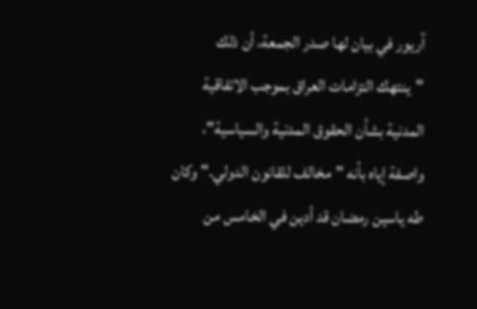آريور في بيان لها صدر الجمعة، أن ذلك "ينتهك التزامات العراق بموجب الاتفاقية المدنية بشأن الحقوق المدنية والسياسية"، واصفة إياه بأنه "مخالف للقانون الدولي." وكان طه ياسين رمضان قد أدين في الخامس من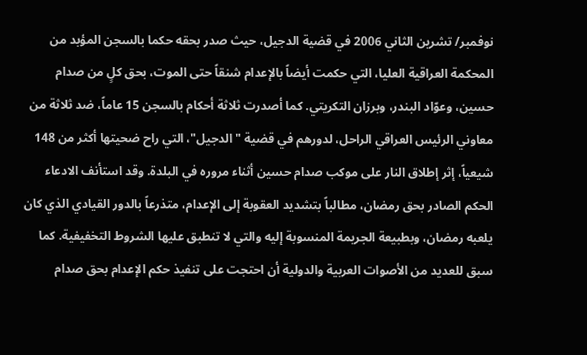نوفمبر/ تشرين الثاني 2006 في قضية الدجيل، حيث صدر بحقه حكما بالسجن المؤبد من المحكمة العراقية العليا، التي حكمت أيضاً بالإعدام شنقاً حتى الموت، بحق كلٍ من صدام حسين، وعوّاد البندر، وبرزان التكريتي. كما أصدرت ثلاثة أحكام بالسجن 15 عاماً، ضد ثلاثة من معاوني الرئيس العراقي الراحل، لدورهم في قضية "الدجيل"، التي راح ضحيتها أكثر من 148 شيعياً، إثر إطلاق النار على موكب صدام حسين أثناء مروره في البلدة. وقد استأنف الادعاء الحكم الصادر بحق رمضان، مطالباً بتشديد العقوبة إلى الإعدام، متذرعاً بالدور القيادي الذي كان يلعبه رمضان، وبطبيعة الجريمة المنسوبة إليه والتي لا تنطبق عليها الشروط التخفيفية. كما سبق للعديد من الأصوات العربية والدولية أن احتجت على تنفيذ حكم الإعدام بحق صدام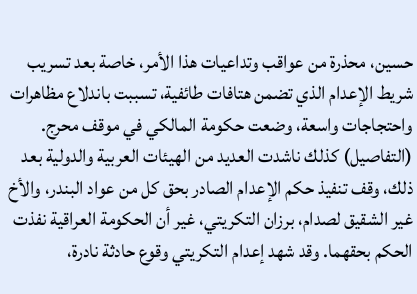حسين، محذرة من عواقب وتداعيات هذا الأمر، خاصة بعد تسريب شريط الإعدام الذي تضمن هتافات طائفية، تسببت باندلاع مظاهرات واحتجاجات واسعة، وضعت حكومة المالكي في موقف محرج. (التفاصيل) كذلك ناشدت العديد من الهيئات العربية والدولية بعد ذلك، وقف تنفيذ حكم الإعدام الصادر بحق كل من عواد البندر، والأخ غير الشقيق لصدام، برزان التكريتي، غير أن الحكومة العراقية نفذت الحكم بحقهما. وقد شهد إعدام التكريتي وقوع حادثة نادرة،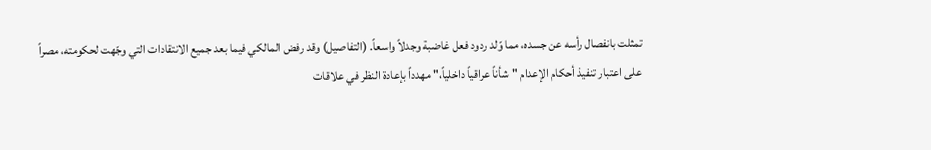تمثلت بانفصال رأسه عن جسده، مما وّلد ردود فعل غاضبة وجدلاً واسعاً. (التفاصيل) وقد رفض المالكي فيما بعد جميع الانتقادات التي وجّهت لحكومته، مصراً على اعتبار تنفيذ أحكام الإعدام "شأناً عراقياً داخلياً،" مهدداً بإعادة النظر في علاقات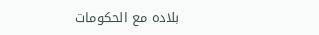بلاده مع الحكومات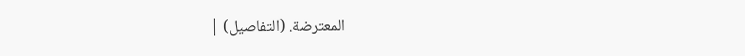المعترضة. (التفاصيل) |